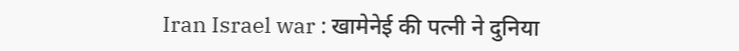Iran Israel war : खामेनेई की पत्नी ने दुनिया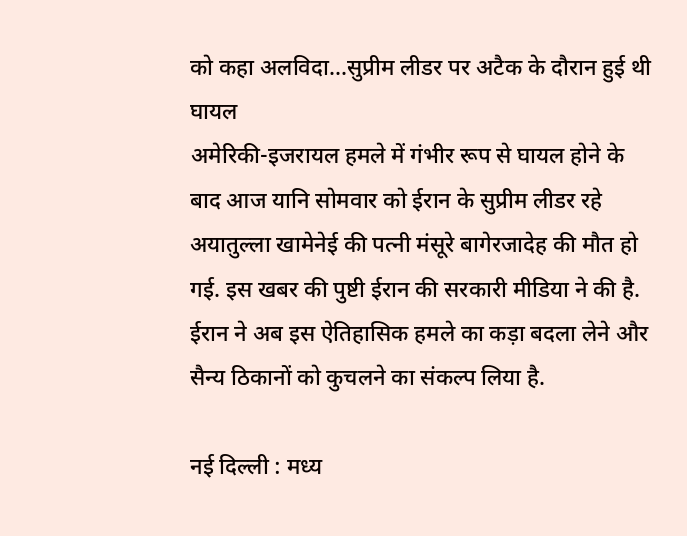को कहा अलविदा...सुप्रीम लीडर पर अटैक के दौरान हुई थी घायल
अमेरिकी-इजरायल हमले में गंभीर रूप से घायल होने के बाद आज यानि सोमवार को ईरान के सुप्रीम लीडर रहे अयातुल्ला खामेनेई की पत्नी मंसूरे बागेरजादेह की मौत हो गई. इस खबर की पुष्टी ईरान की सरकारी मीडिया ने की है. ईरान ने अब इस ऐतिहासिक हमले का कड़ा बदला लेने और सैन्य ठिकानों को कुचलने का संकल्प लिया है.

नई दिल्ली : मध्य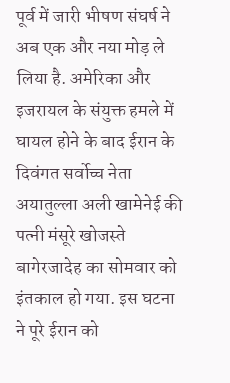पूर्व में जारी भीषण संघर्ष ने अब एक और नया मोड़ ले लिया है. अमेरिका और इजरायल के संयुक्त हमले में घायल होने के बाद ईरान के दिवंगत सर्वोच्च नेता अयातुल्ला अली खामेनेई की पत्नी मंसूरे खोजस्ते बागेरजादेह का सोमवार को इंतकाल हो गया. इस घटना ने पूरे ईरान को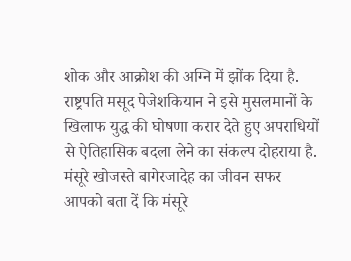शोक और आक्रोश की अग्नि में झोंक दिया है. राष्ट्रपति मसूद पेजेशकियान ने इसे मुसलमानों के खिलाफ युद्ध की घोषणा करार देते हुए अपराधियों से ऐतिहासिक बदला लेने का संकल्प दोहराया है.
मंसूरे खोजस्ते बागेरजादेह का जीवन सफर
आपको बता दें कि मंसूरे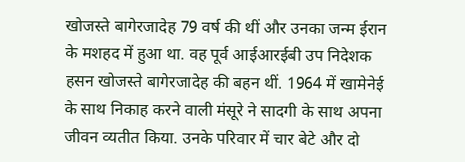खोजस्ते बागेरजादेह 79 वर्ष की थीं और उनका जन्म ईरान के मशहद में हुआ था. वह पूर्व आईआरईबी उप निदेशक हसन खोजस्ते बागेरजादेह की बहन थीं. 1964 में खामेनेई के साथ निकाह करने वाली मंसूरे ने सादगी के साथ अपना जीवन व्यतीत किया. उनके परिवार में चार बेटे और दो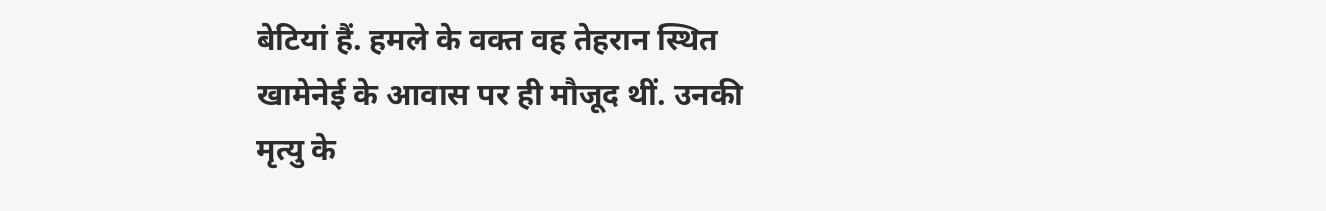बेटियां हैं. हमले के वक्त वह तेहरान स्थित खामेनेई के आवास पर ही मौजूद थीं. उनकी मृत्यु के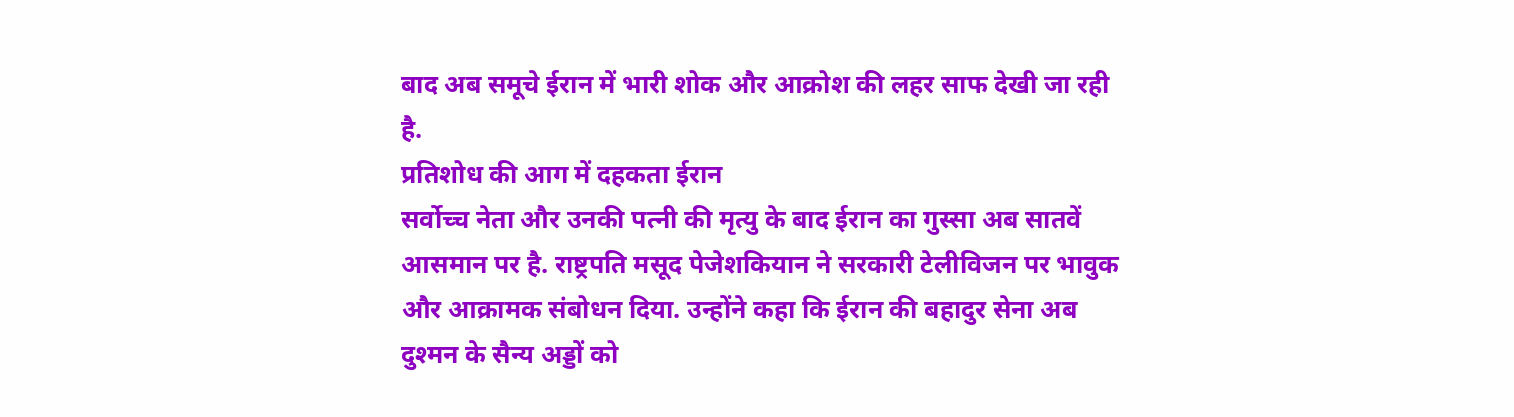बाद अब समूचे ईरान में भारी शोक और आक्रोश की लहर साफ देखी जा रही है.
प्रतिशोध की आग में दहकता ईरान
सर्वोच्च नेता और उनकी पत्नी की मृत्यु के बाद ईरान का गुस्सा अब सातवें आसमान पर है. राष्ट्रपति मसूद पेजेशकियान ने सरकारी टेलीविजन पर भावुक और आक्रामक संबोधन दिया. उन्होंने कहा कि ईरान की बहादुर सेना अब दुश्मन के सैन्य अड्डों को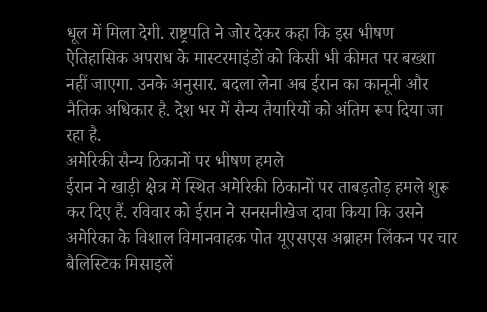धूल में मिला देगी. राष्ट्रपति ने जोर देकर कहा कि इस भीषण ऐतिहासिक अपराध के मास्टरमाइंडों को किसी भी कीमत पर बख्शा नहीं जाएगा. उनके अनुसार. बदला लेना अब ईरान का कानूनी और नैतिक अधिकार है. देश भर में सैन्य तैयारियों को अंतिम रूप दिया जा रहा है.
अमेरिकी सैन्य ठिकानों पर भीषण हमले
ईरान ने खाड़ी क्षेत्र में स्थित अमेरिकी ठिकानों पर ताबड़तोड़ हमले शुरू कर दिए हैं. रविवार को ईरान ने सनसनीखेज दावा किया कि उसने अमेरिका के विशाल विमानवाहक पोत यूएसएस अब्राहम लिंकन पर चार बैलिस्टिक मिसाइलें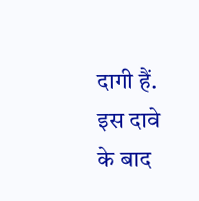दागी हैं. इस दावे के बाद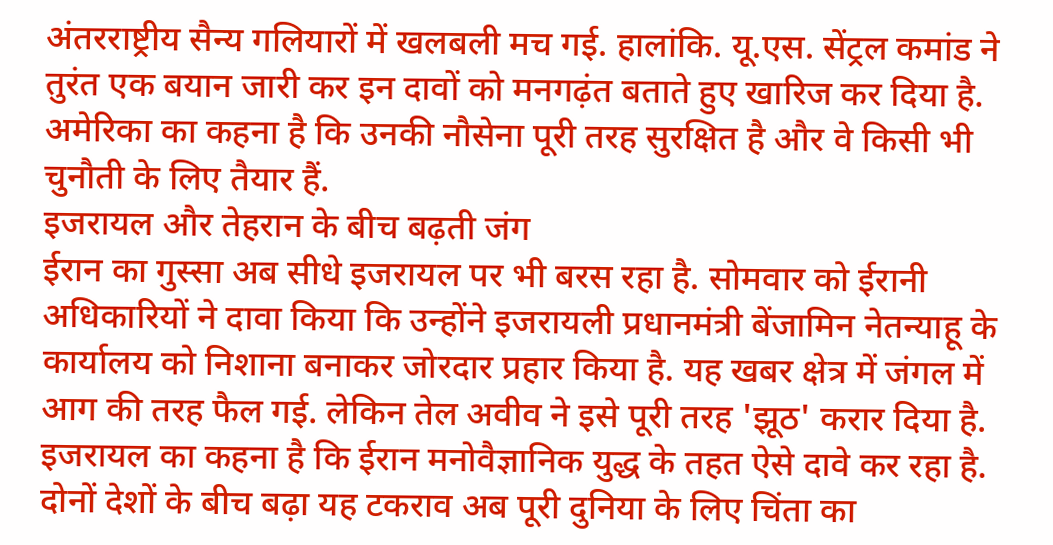अंतरराष्ट्रीय सैन्य गलियारों में खलबली मच गई. हालांकि. यू.एस. सेंट्रल कमांड ने तुरंत एक बयान जारी कर इन दावों को मनगढ़ंत बताते हुए खारिज कर दिया है. अमेरिका का कहना है कि उनकी नौसेना पूरी तरह सुरक्षित है और वे किसी भी चुनौती के लिए तैयार हैं.
इजरायल और तेहरान के बीच बढ़ती जंग
ईरान का गुस्सा अब सीधे इजरायल पर भी बरस रहा है. सोमवार को ईरानी अधिकारियों ने दावा किया कि उन्होंने इजरायली प्रधानमंत्री बेंजामिन नेतन्याहू के कार्यालय को निशाना बनाकर जोरदार प्रहार किया है. यह खबर क्षेत्र में जंगल में आग की तरह फैल गई. लेकिन तेल अवीव ने इसे पूरी तरह 'झूठ' करार दिया है. इजरायल का कहना है कि ईरान मनोवैज्ञानिक युद्ध के तहत ऐसे दावे कर रहा है. दोनों देशों के बीच बढ़ा यह टकराव अब पूरी दुनिया के लिए चिंता का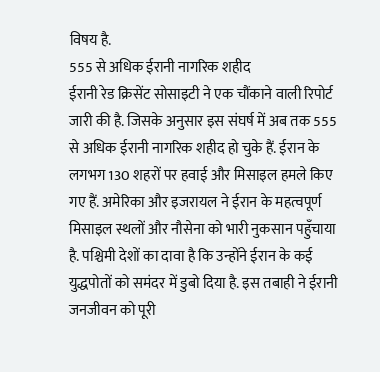विषय है.
555 से अधिक ईरानी नागरिक शहीद
ईरानी रेड क्रिसेंट सोसाइटी ने एक चौंकाने वाली रिपोर्ट जारी की है. जिसके अनुसार इस संघर्ष में अब तक 555 से अधिक ईरानी नागरिक शहीद हो चुके हैं. ईरान के लगभग 130 शहरों पर हवाई और मिसाइल हमले किए गए हैं. अमेरिका और इजरायल ने ईरान के महत्वपूर्ण मिसाइल स्थलों और नौसेना को भारी नुकसान पहुँचाया है. पश्चिमी देशों का दावा है कि उन्होंने ईरान के कई युद्धपोतों को समंदर में डुबो दिया है. इस तबाही ने ईरानी जनजीवन को पूरी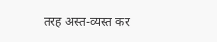तरह अस्त-व्यस्त कर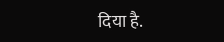दिया है.